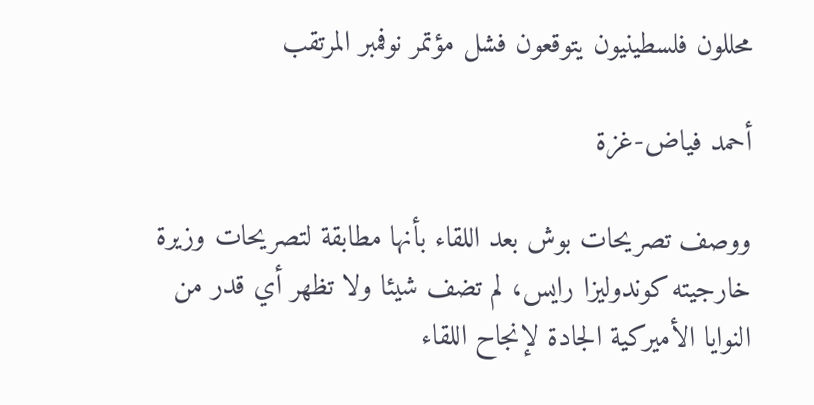محللون فلسطينيون يتوقعون فشل مؤتمر نوفمبر المرتقب

أحمد فياض-غزة

ووصف تصريحات بوش بعد اللقاء بأنها مطابقة لتصريحات وزيرة خارجيته كوندوليزا رايس، لم تضف شيئا ولا تظهر أي قدر من النوايا الأميركية الجادة لإنجاح اللقاء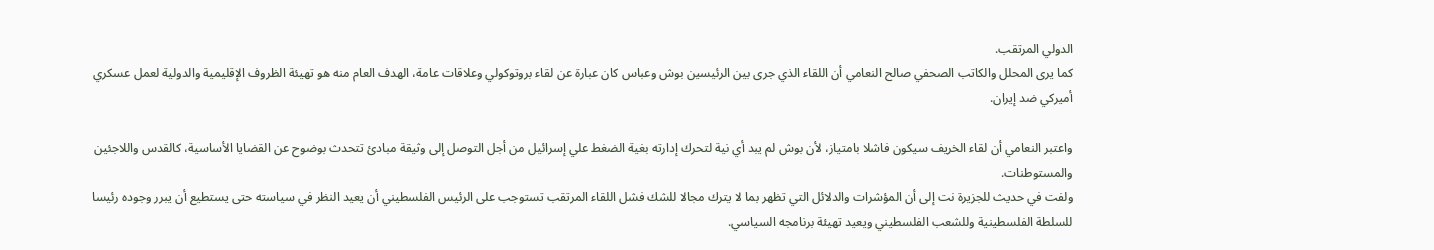الدولي المرتقب.
كما يرى المحلل والكاتب الصحفي صالح النعامي أن اللقاء الذي جرى بين الرئيسين بوش وعباس كان عبارة عن لقاء بروتوكولي وعلاقات عامة، الهدف العام منه هو تهيئة الظروف الإقليمية والدولية لعمل عسكري أميركي ضد إيران.

واعتبر النعامي أن لقاء الخريف سيكون فاشلا بامتياز، لأن بوش لم يبد أي نية لتحرك إدارته بغية الضغط علي إسرائيل من أجل التوصل إلى وثيقة مبادئ تتحدث بوضوح عن القضايا الأساسية، كالقدس واللاجئين والمستوطنات.
ولفت في حديث للجزيرة نت إلى أن المؤشرات والدلائل التي تظهر بما لا يترك مجالا للشك فشل اللقاء المرتقب تستوجب على الرئيس الفلسطيني أن يعيد النظر في سياسته حتى يستطيع أن يبرر وجوده رئيسا للسلطة الفلسطينية وللشعب الفلسطيني ويعيد تهيئة برنامجه السياسي.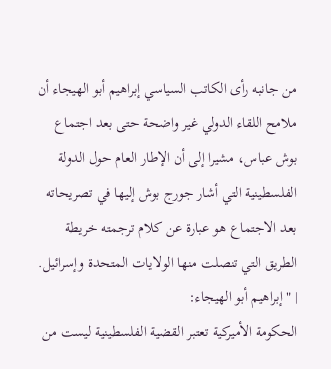من جانبه رأى الكاتب السياسي إبراهيم أبو الهيجاء أن ملامح اللقاء الدولي غير واضحة حتى بعد اجتماع بوش عباس، مشيرا إلى أن الإطار العام حول الدولة الفلسطينية التي أشار جورج بوش إليها في تصريحاته بعد الاجتماع هو عبارة عن كلام ترجمته خريطة الطريق التي تنصلت منها الولايات المتحدة وإسرائيل.
| "إبراهيم أبو الهيجاء:
الحكومة الأميركية تعتبر القضية الفلسطينية ليست من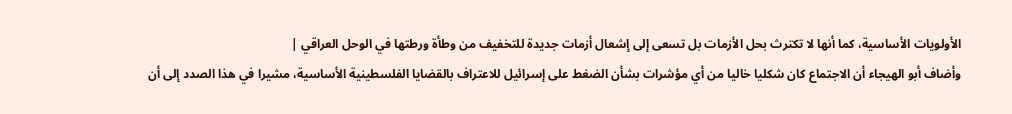الأولويات الأساسية، كما أنها لا تكترث بحل الأزمات بل تسعى إلى إشعال أزمات جديدة للتخفيف من وطأة ورطتها في الوحل العراقي |
وأضاف أبو الهيجاء أن الاجتماع كان شكليا خاليا من أي مؤشرات بشأن الضغط على إسرائيل للاعتراف بالقضايا الفلسطينية الأساسية، مشيرا في هذا الصدد إلى أن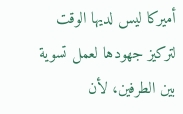أميركا ليس لديها الوقت لتركيز جهودها لعمل تسوية بين الطرفين، لأن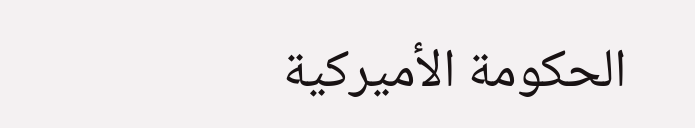الحكومة الأميركية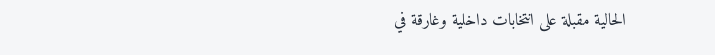الحالية مقبلة على انتخابات داخلية وغارقة في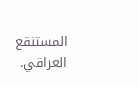المستنقع العراقي.